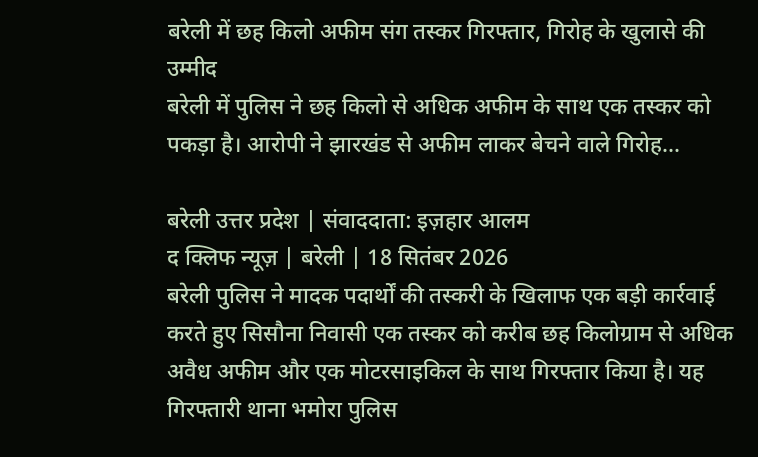बरेली में छह किलो अफीम संग तस्कर गिरफ्तार, गिरोह के खुलासे की उम्मीद
बरेली में पुलिस ने छह किलो से अधिक अफीम के साथ एक तस्कर को पकड़ा है। आरोपी ने झारखंड से अफीम लाकर बेचने वाले गिरोह...

बरेली उत्तर प्रदेश | संवाददाता: इज़हार आलम
द क्लिफ न्यूज़ | बरेली | 18 सितंबर 2026
बरेली पुलिस ने मादक पदार्थों की तस्करी के खिलाफ एक बड़ी कार्रवाई करते हुए सिसौना निवासी एक तस्कर को करीब छह किलोग्राम से अधिक अवैध अफीम और एक मोटरसाइकिल के साथ गिरफ्तार किया है। यह गिरफ्तारी थाना भमोरा पुलिस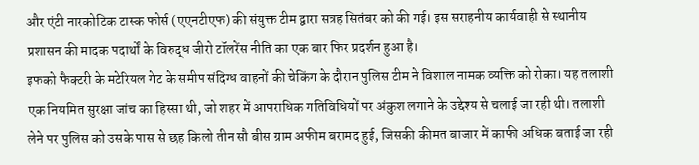और एंटी नारकोटिक टास्क फोर्स (एएनटीएफ) की संयुक्त टीम द्वारा सत्रह सितंबर को की गई। इस सराहनीय कार्यवाही से स्थानीय प्रशासन की मादक पदार्थों के विरुद्ध जीरो टॉलरेंस नीति का एक बार फिर प्रदर्शन हुआ है।
इफको फैक्टरी के मटेरियल गेट के समीप संदिग्ध वाहनों की चेकिंग के दौरान पुलिस टीम ने विशाल नामक व्यक्ति को रोका। यह तलाशी एक नियमित सुरक्षा जांच का हिस्सा थी, जो शहर में आपराधिक गतिविधियों पर अंकुश लगाने के उद्देश्य से चलाई जा रही थी। तलाशी लेने पर पुलिस को उसके पास से छह किलो तीन सौ बीस ग्राम अफीम बरामद हुई, जिसकी कीमत बाजार में काफी अधिक बताई जा रही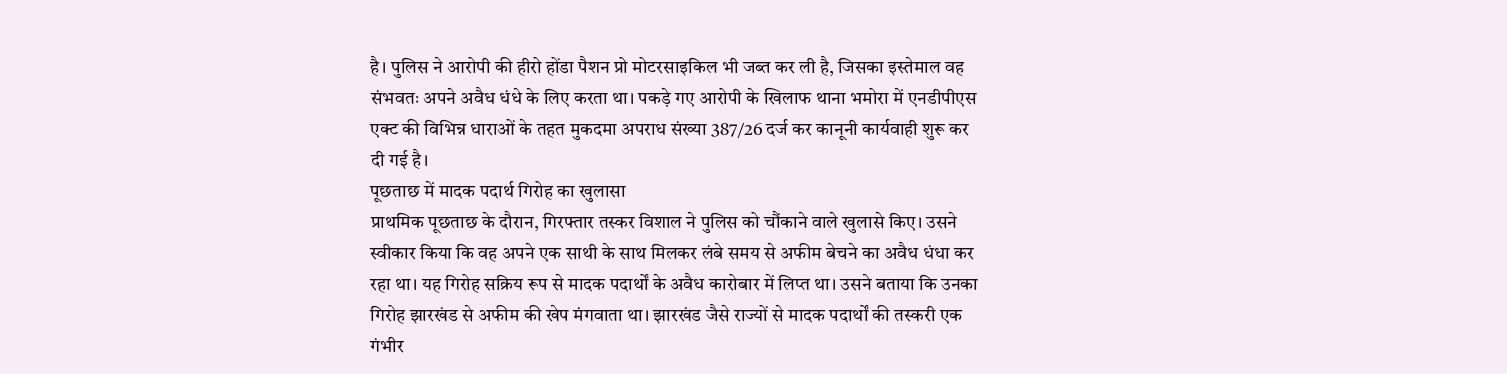है। पुलिस ने आरोपी की हीरो होंडा पैशन प्रो मोटरसाइकिल भी जब्त कर ली है, जिसका इस्तेमाल वह संभवतः अपने अवैध धंधे के लिए करता था। पकड़े गए आरोपी के खिलाफ थाना भमोरा में एनडीपीएस एक्ट की विभिन्न धाराओं के तहत मुकदमा अपराध संख्या 387/26 दर्ज कर कानूनी कार्यवाही शुरू कर दी गई है।
पूछताछ में मादक पदार्थ गिरोह का खुलासा
प्राथमिक पूछताछ के दौरान, गिरफ्तार तस्कर विशाल ने पुलिस को चौंकाने वाले खुलासे किए। उसने स्वीकार किया कि वह अपने एक साथी के साथ मिलकर लंबे समय से अफीम बेचने का अवैध धंधा कर रहा था। यह गिरोह सक्रिय रूप से मादक पदार्थों के अवैध कारोबार में लिप्त था। उसने बताया कि उनका गिरोह झारखंड से अफीम की खेप मंगवाता था। झारखंड जैसे राज्यों से मादक पदार्थों की तस्करी एक गंभीर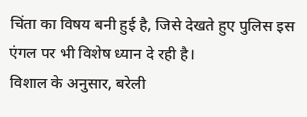चिंता का विषय बनी हुई है, जिसे देखते हुए पुलिस इस एंगल पर भी विशेष ध्यान दे रही है।
विशाल के अनुसार, बरेली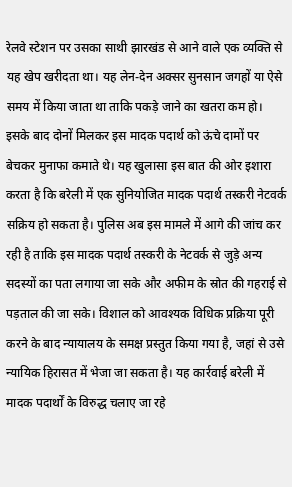रेलवे स्टेशन पर उसका साथी झारखंड से आने वाले एक व्यक्ति से यह खेप खरीदता था। यह लेन-देन अक्सर सुनसान जगहों या ऐसे समय में किया जाता था ताकि पकड़े जाने का खतरा कम हो। इसके बाद दोनों मिलकर इस मादक पदार्थ को ऊंचे दामों पर बेचकर मुनाफा कमाते थे। यह खुलासा इस बात की ओर इशारा करता है कि बरेली में एक सुनियोजित मादक पदार्थ तस्करी नेटवर्क सक्रिय हो सकता है। पुलिस अब इस मामले में आगे की जांच कर रही है ताकि इस मादक पदार्थ तस्करी के नेटवर्क से जुड़े अन्य सदस्यों का पता लगाया जा सके और अफीम के स्रोत की गहराई से पड़ताल की जा सके। विशाल को आवश्यक विधिक प्रक्रिया पूरी करने के बाद न्यायालय के समक्ष प्रस्तुत किया गया है, जहां से उसे न्यायिक हिरासत में भेजा जा सकता है। यह कार्रवाई बरेली में मादक पदार्थों के विरुद्ध चलाए जा रहे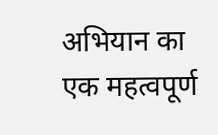अभियान का एक महत्वपूर्ण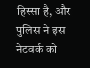हिस्सा है, और पुलिस ने इस नेटवर्क को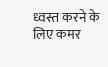ध्वस्त करने के लिए कमर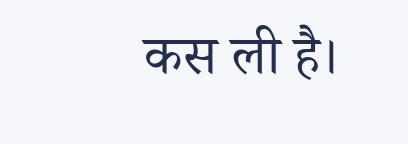कस ली है।